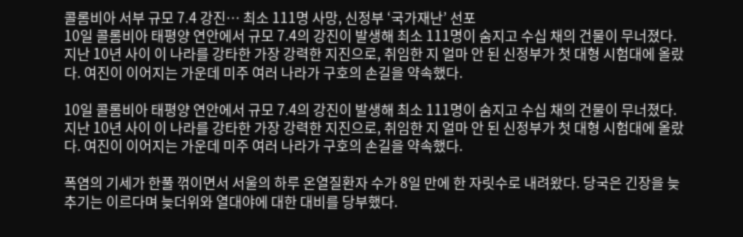콜롬비아 서부 규모 7.4 강진… 최소 111명 사망, 신정부 ‘국가재난’ 선포
10일 콜롬비아 태평양 연안에서 규모 7.4의 강진이 발생해 최소 111명이 숨지고 수십 채의 건물이 무너졌다. 지난 10년 사이 이 나라를 강타한 가장 강력한 지진으로, 취임한 지 얼마 안 된 신정부가 첫 대형 시험대에 올랐다. 여진이 이어지는 가운데 미주 여러 나라가 구호의 손길을 약속했다.

10일 콜롬비아 태평양 연안에서 규모 7.4의 강진이 발생해 최소 111명이 숨지고 수십 채의 건물이 무너졌다. 지난 10년 사이 이 나라를 강타한 가장 강력한 지진으로, 취임한 지 얼마 안 된 신정부가 첫 대형 시험대에 올랐다. 여진이 이어지는 가운데 미주 여러 나라가 구호의 손길을 약속했다.

폭염의 기세가 한풀 꺾이면서 서울의 하루 온열질환자 수가 8일 만에 한 자릿수로 내려왔다. 당국은 긴장을 늦추기는 이르다며 늦더위와 열대야에 대한 대비를 당부했다.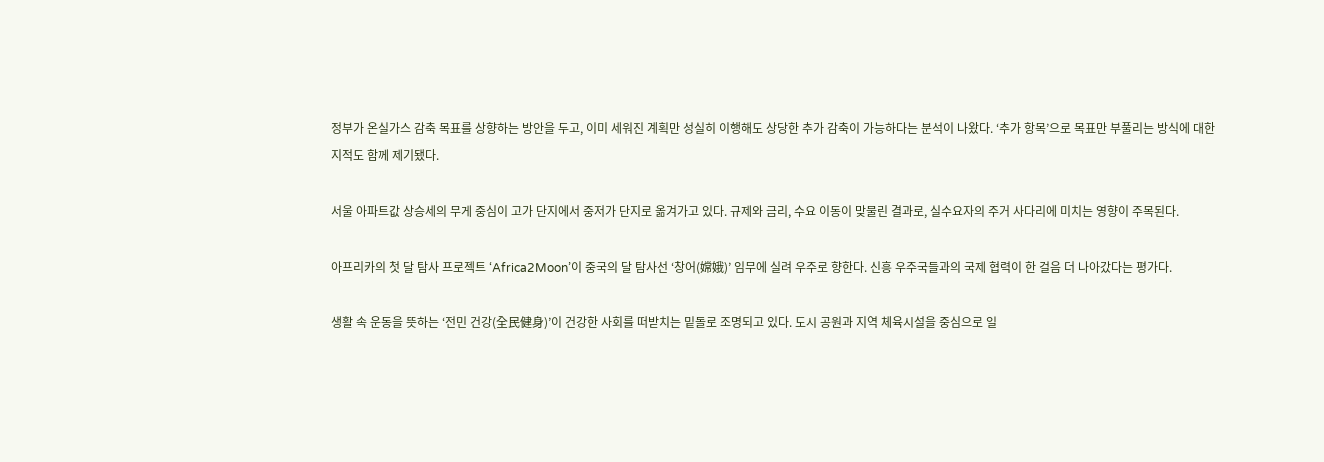정부가 온실가스 감축 목표를 상향하는 방안을 두고, 이미 세워진 계획만 성실히 이행해도 상당한 추가 감축이 가능하다는 분석이 나왔다. ‘추가 항목’으로 목표만 부풀리는 방식에 대한 지적도 함께 제기됐다.

서울 아파트값 상승세의 무게 중심이 고가 단지에서 중저가 단지로 옮겨가고 있다. 규제와 금리, 수요 이동이 맞물린 결과로, 실수요자의 주거 사다리에 미치는 영향이 주목된다.

아프리카의 첫 달 탐사 프로젝트 ‘Africa2Moon’이 중국의 달 탐사선 ‘창어(嫦娥)’ 임무에 실려 우주로 향한다. 신흥 우주국들과의 국제 협력이 한 걸음 더 나아갔다는 평가다.

생활 속 운동을 뜻하는 ‘전민 건강(全民健身)’이 건강한 사회를 떠받치는 밑돌로 조명되고 있다. 도시 공원과 지역 체육시설을 중심으로 일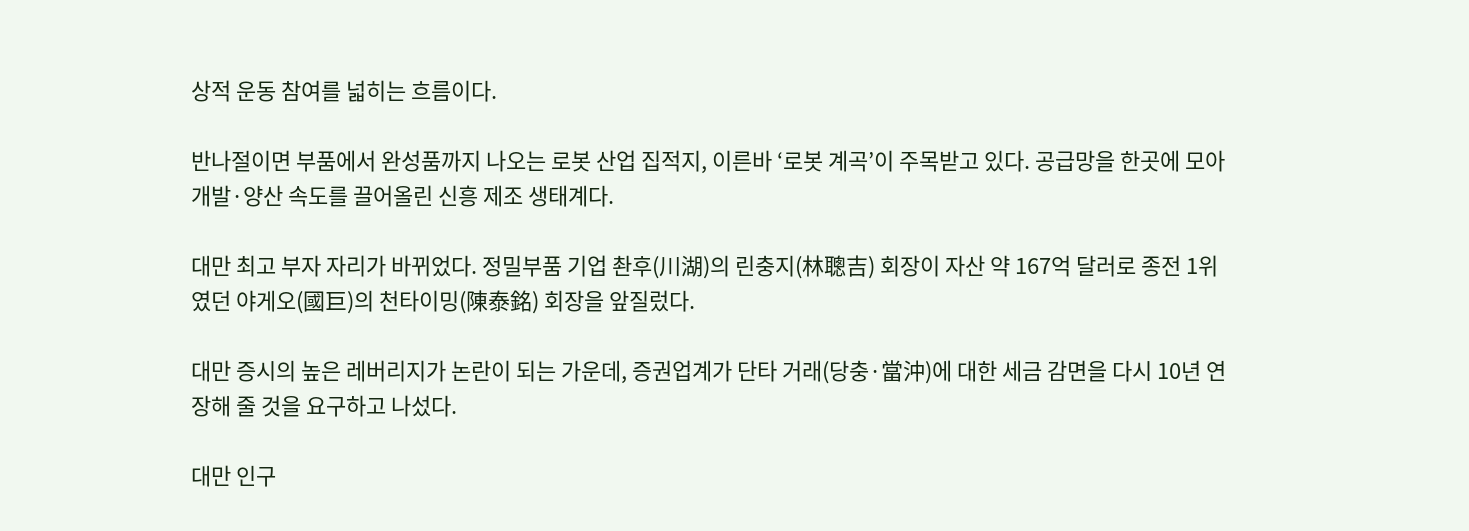상적 운동 참여를 넓히는 흐름이다.

반나절이면 부품에서 완성품까지 나오는 로봇 산업 집적지, 이른바 ‘로봇 계곡’이 주목받고 있다. 공급망을 한곳에 모아 개발·양산 속도를 끌어올린 신흥 제조 생태계다.

대만 최고 부자 자리가 바뀌었다. 정밀부품 기업 촨후(川湖)의 린충지(林聰吉) 회장이 자산 약 167억 달러로 종전 1위였던 야게오(國巨)의 천타이밍(陳泰銘) 회장을 앞질렀다.

대만 증시의 높은 레버리지가 논란이 되는 가운데, 증권업계가 단타 거래(당충·當沖)에 대한 세금 감면을 다시 10년 연장해 줄 것을 요구하고 나섰다.

대만 인구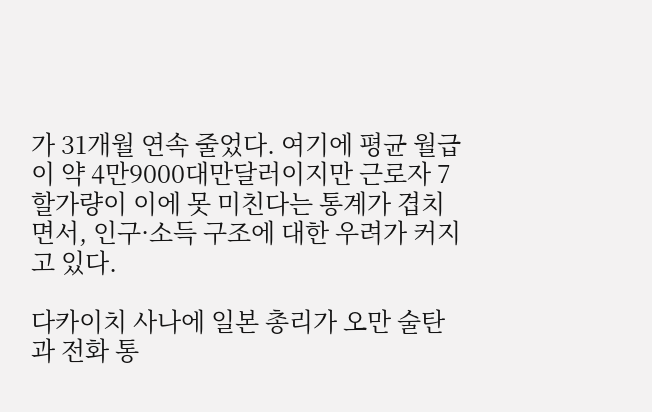가 31개월 연속 줄었다. 여기에 평균 월급이 약 4만9000대만달러이지만 근로자 7할가량이 이에 못 미친다는 통계가 겹치면서, 인구·소득 구조에 대한 우려가 커지고 있다.

다카이치 사나에 일본 총리가 오만 술탄과 전화 통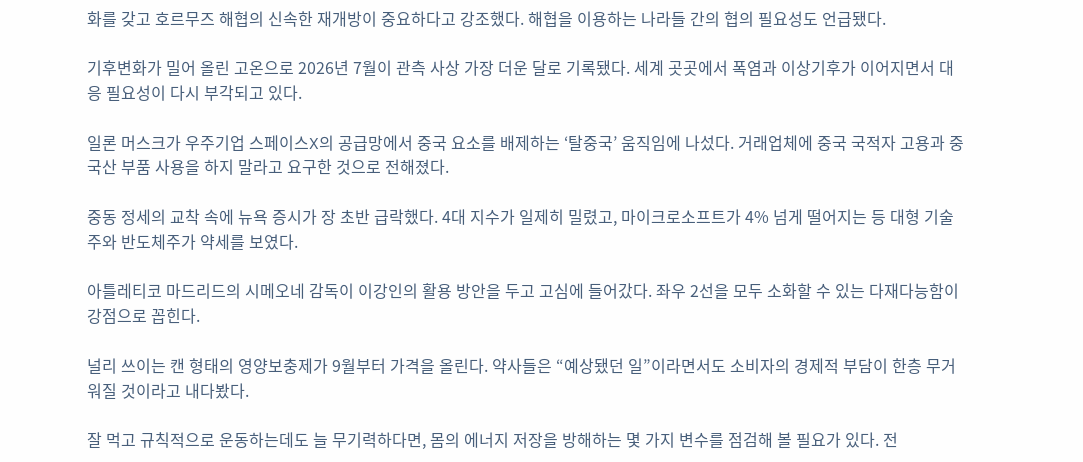화를 갖고 호르무즈 해협의 신속한 재개방이 중요하다고 강조했다. 해협을 이용하는 나라들 간의 협의 필요성도 언급됐다.

기후변화가 밀어 올린 고온으로 2026년 7월이 관측 사상 가장 더운 달로 기록됐다. 세계 곳곳에서 폭염과 이상기후가 이어지면서 대응 필요성이 다시 부각되고 있다.

일론 머스크가 우주기업 스페이스X의 공급망에서 중국 요소를 배제하는 ‘탈중국’ 움직임에 나섰다. 거래업체에 중국 국적자 고용과 중국산 부품 사용을 하지 말라고 요구한 것으로 전해졌다.

중동 정세의 교착 속에 뉴욕 증시가 장 초반 급락했다. 4대 지수가 일제히 밀렸고, 마이크로소프트가 4% 넘게 떨어지는 등 대형 기술주와 반도체주가 약세를 보였다.

아틀레티코 마드리드의 시메오네 감독이 이강인의 활용 방안을 두고 고심에 들어갔다. 좌우 2선을 모두 소화할 수 있는 다재다능함이 강점으로 꼽힌다.

널리 쓰이는 캔 형태의 영양보충제가 9월부터 가격을 올린다. 약사들은 “예상됐던 일”이라면서도 소비자의 경제적 부담이 한층 무거워질 것이라고 내다봤다.

잘 먹고 규칙적으로 운동하는데도 늘 무기력하다면, 몸의 에너지 저장을 방해하는 몇 가지 변수를 점검해 볼 필요가 있다. 전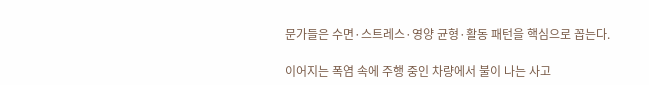문가들은 수면·스트레스·영양 균형·활동 패턴을 핵심으로 꼽는다.

이어지는 폭염 속에 주행 중인 차량에서 불이 나는 사고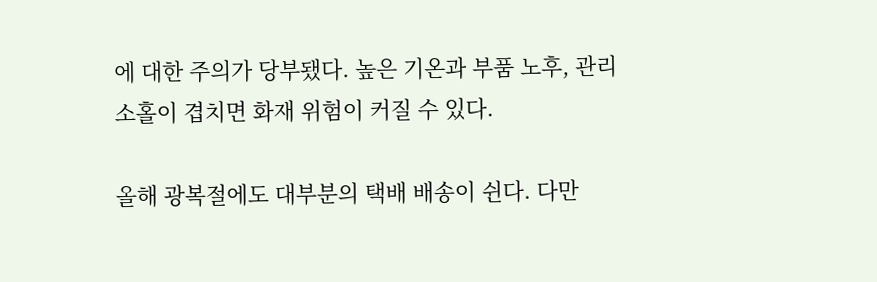에 대한 주의가 당부됐다. 높은 기온과 부품 노후, 관리 소홀이 겹치면 화재 위험이 커질 수 있다.

올해 광복절에도 대부분의 택배 배송이 쉰다. 다만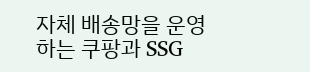자체 배송망을 운영하는 쿠팡과 SSG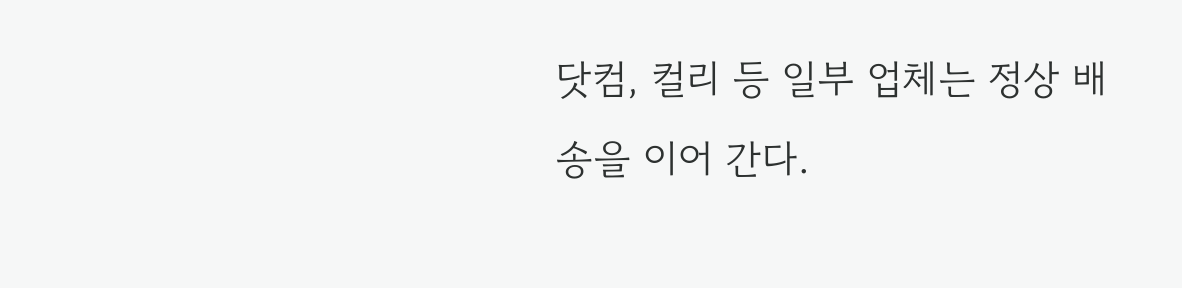닷컴, 컬리 등 일부 업체는 정상 배송을 이어 간다.